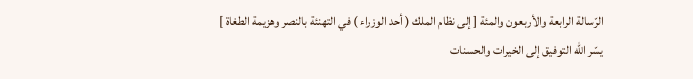الرّسالة الرابعة والأربعون والمئة [ إلى نظام الملك ( أحد الوزراء ) في التهنئة بالنصر وهزيمة الطغاة ]
يسّر اللّه التوفيق إلى الخيرات والحسنات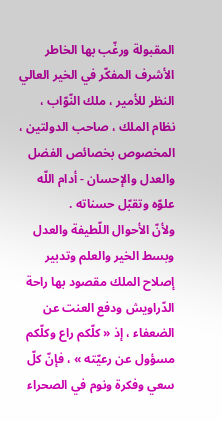المقبولة ورغّب بها الخاطر الأشرف المفكّر في الخير العالي النظر للأمير ، ملك النّوّاب ، نظام الملك ، صاحب الدولتين ، المخصوص بخصائص الفضل والعدل والإحسان - أدام اللّه علوّه وتقبّل حسناته .
ولأنّ الأحوال اللّطيفة والعدل وبسط الخير والعلم وتدبير إصلاح الملك مقصود بها راحة الدّراويش ودفع العنت عن الضعفاء ، إذ « كلّكم راع وكلّكم مسؤول عن رعيّته » ، فإنّ كلّ سعي وفكرة ونوم في الصحراء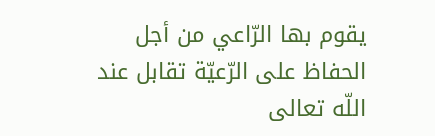يقوم بها الرّاعي من أجل الحفاظ على الرّعيّة تقابل عند اللّه تعالى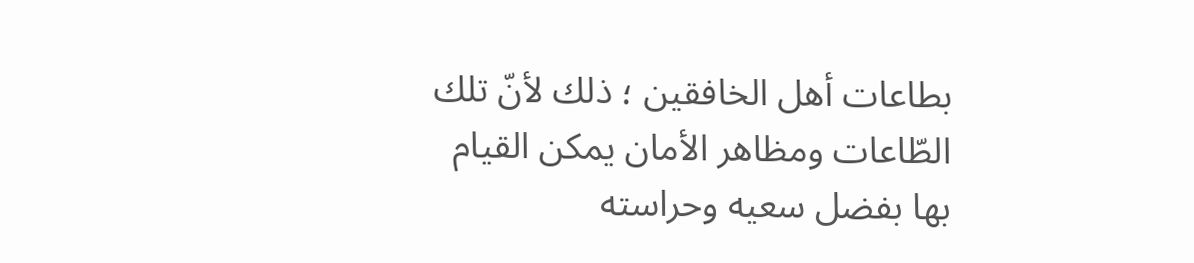بطاعات أهل الخافقين ؛ ذلك لأنّ تلك الطّاعات ومظاهر الأمان يمكن القيام بها بفضل سعيه وحراسته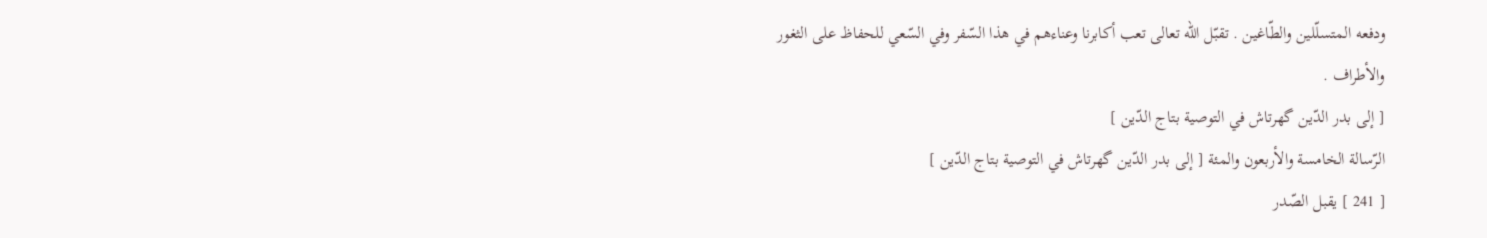ودفعه المتسلّلين والطّاغين . تقبّل اللّه تعالى تعب أكابرنا وعناءهم في هذا السّفر وفي السّعي للحفاظ على الثغور والأطراف .
[ إلى بدر الدّين گهرتاش في التوصية بتاج الدّين ]
الرّسالة الخامسة والأربعون والمئة [ إلى بدر الدّين گهرتاش في التوصية بتاج الدّين ]
[ 241 ] يقبل الصّدر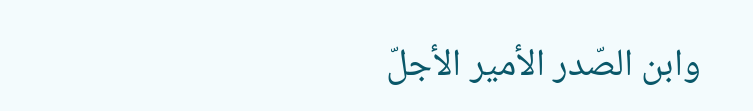وابن الصّدر الأمير الأجلّ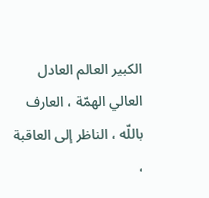الكبير العالم العادل العالي الهمّة ، العارف باللّه ، الناظر إلى العاقبة ،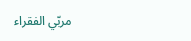مربّي الفقراء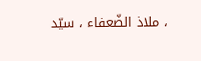، ملاذ الضّعفاء ، سيّد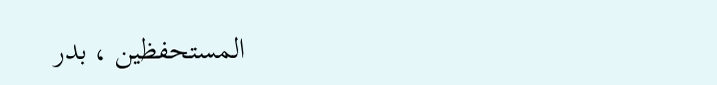المستحفظين ، بدر